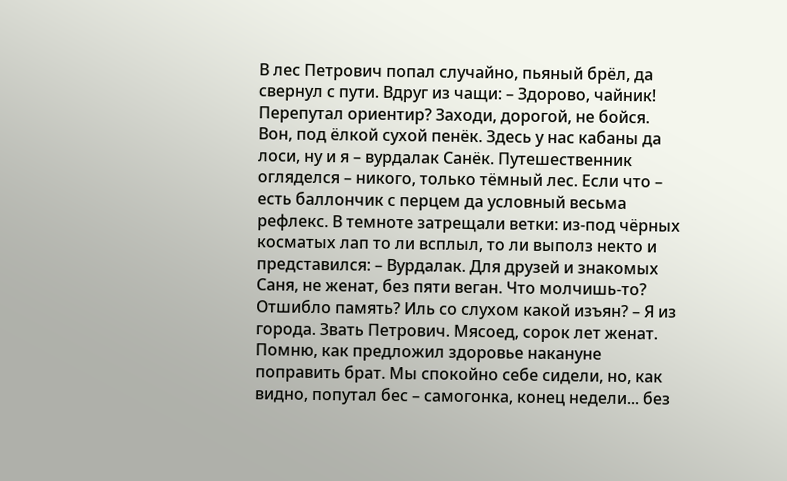В лес Петрович попал случайно, пьяный брёл, да свернул с пути. Вдруг из чащи: – Здорово, чайник! Перепутал ориентир? Заходи, дорогой, не бойся. Вон, под ёлкой сухой пенёк. Здесь у нас кабаны да лоси, ну и я – вурдалак Санёк. Путешественник огляделся – никого, только тёмный лес. Если что – есть баллончик с перцем да условный весьма рефлекс. В темноте затрещали ветки: из-под чёрных косматых лап то ли всплыл, то ли выполз некто и представился: – Вурдалак. Для друзей и знакомых Саня, не женат, без пяти веган. Что молчишь-то? Отшибло память? Иль со слухом какой изъян? – Я из города. Звать Петрович. Мясоед, сорок лет женат. Помню, как предложил здоровье накануне поправить брат. Мы спокойно себе сидели, но, как видно, попутал бес – самогонка, конец недели... без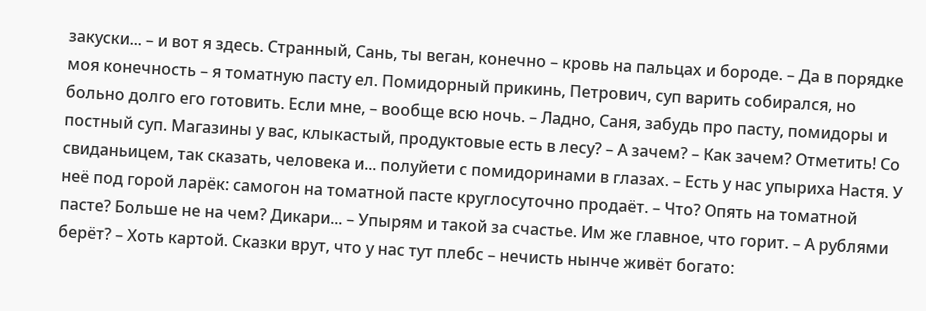закуски... – и вот я здесь. Странный, Сань, ты веган, конечно – кровь на пальцах и бороде. – Да в порядке моя конечность – я томатную пасту ел. Помидорный прикинь, Петрович, суп варить собирался, но больно долго его готовить. Если мне, – вообще всю ночь. – Ладно, Саня, забудь про пасту, помидоры и постный суп. Магазины у вас, клыкастый, продуктовые есть в лесу? – А зачем? – Как зачем? Отметить! Со свиданьицем, так сказать, человека и... полуйети с помидоринами в глазах. – Есть у нас упыриха Настя. У неё под горой ларёк: самогон на томатной пасте круглосуточно продаёт. – Что? Опять на томатной пасте? Больше не на чем? Дикари... – Упырям и такой за счастье. Им же главное, что горит. – А рублями берёт? – Хоть картой. Сказки врут, что у нас тут плебс – нечисть нынче живёт богато: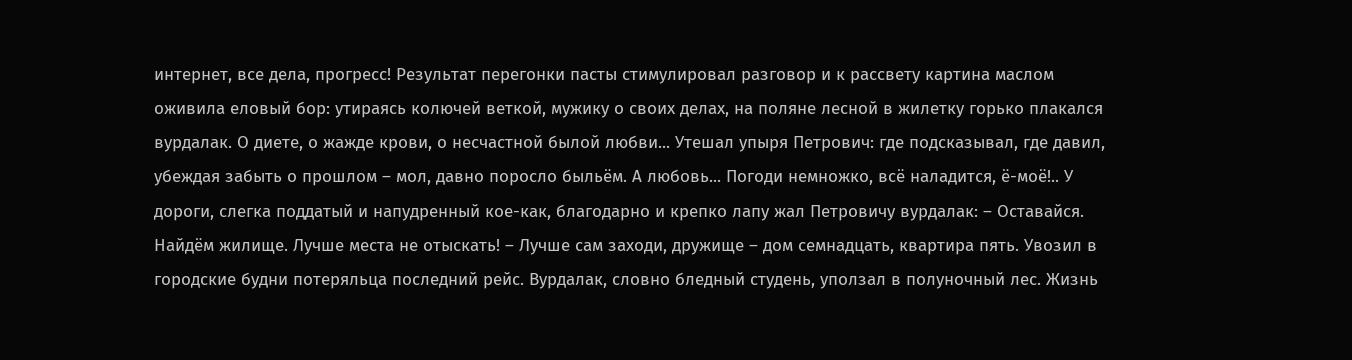интернет, все дела, прогресс! Результат перегонки пасты стимулировал разговор и к рассвету картина маслом оживила еловый бор: утираясь колючей веткой, мужику о своих делах, на поляне лесной в жилетку горько плакался вурдалак. О диете, о жажде крови, о несчастной былой любви... Утешал упыря Петрович: где подсказывал, где давил, убеждая забыть о прошлом – мол, давно поросло быльём. А любовь... Погоди немножко, всё наладится, ё-моё!.. У дороги, слегка поддатый и напудренный кое-как, благодарно и крепко лапу жал Петровичу вурдалак: – Оставайся. Найдём жилище. Лучше места не отыскать! – Лучше сам заходи, дружище – дом семнадцать, квартира пять. Увозил в городские будни потеряльца последний рейс. Вурдалак, словно бледный студень, уползал в полуночный лес. Жизнь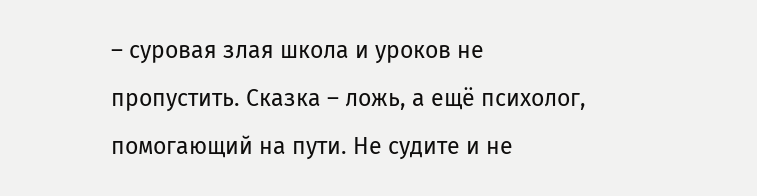– суровая злая школа и уроков не пропустить. Сказка – ложь, а ещё психолог, помогающий на пути. Не судите и не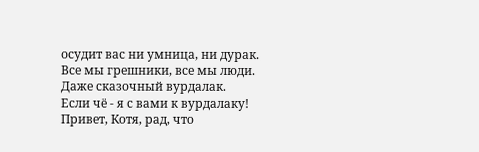осудит вас ни умница, ни дурак. Все мы грешники, все мы люди. Даже сказочный вурдалак.
Если чё - я с вами к вурдалаку!
Привет, Котя, рад, что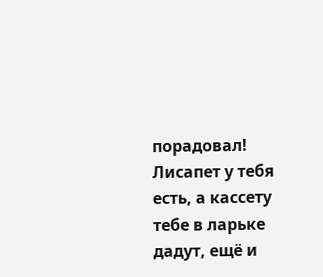порадовал!
Лисапет у тебя есть, а кассету тебе в ларьке дадут, ещё и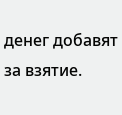денег добавят за взятие.